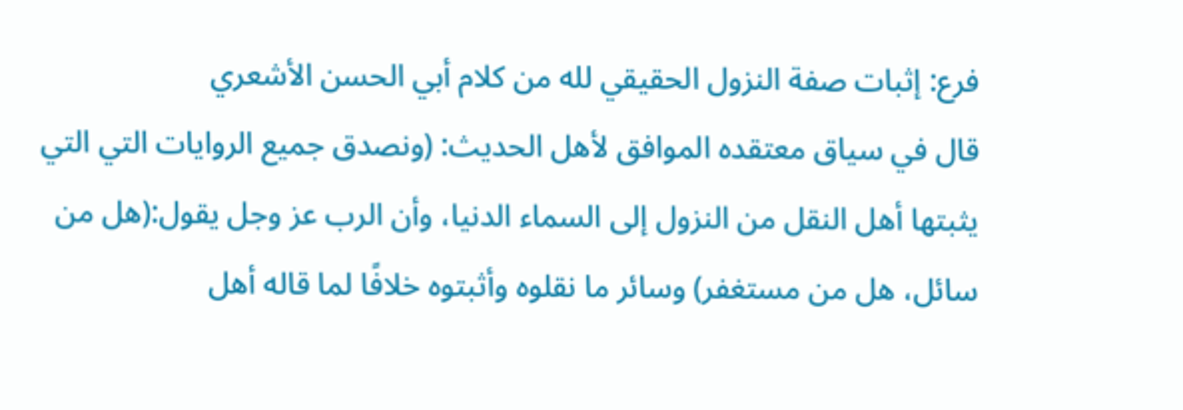فرع: إثبات صفة النزول الحقيقي لله من كلام أبي الحسن الأشعري
قال في سياق معتقده الموافق لأهل الحديث: (ونصدق جميع الروايات التي التي يثبتها أهل النقل من النزول إلى السماء الدنيا، وأن الرب عز وجل يقول:(هل من سائل، هل من مستغفر) وسائر ما نقلوه وأثبتوه خلافًا لما قاله أهل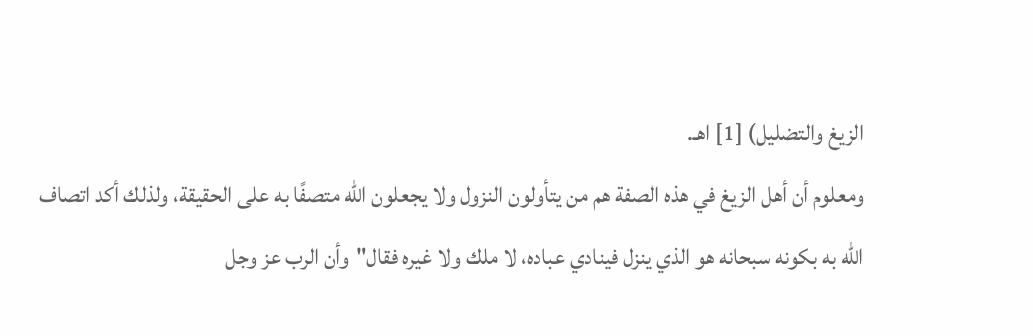الزيغ والتضليل) [1] اهـ.
ومعلوم أن أهل الزيغ في هذه الصفة هم من يتأولون النزول ولا يجعلون الله متصفًا به على الحقيقة، ولذلك أكد اتصاف الله به بكونه سبحانه هو الذي ينزل فينادي عباده، لا ملك ولا غيره فقال"وأن الرب عز وجل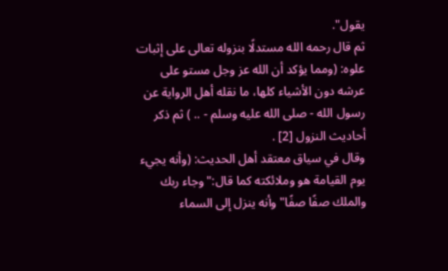يقول".
ثم قال رحمه الله مستدلًا بنزوله تعالى على إثبات علوه: (ومما يؤكد أن الله عز وجل مستو على عرشه دون الأشياء كلها، ما نقله أهل الرواية عن رسول الله - صلى الله عليه وسلم - .. ) ثم ذكر أحاديث النزول [2] .
وقال في سياق معتقد أهل الحديث: (وأنه يجيء يوم القيامة هو وملائكته كما قال:"وجاء ربك والملك صفًا صفًا"وأنه ينزل إلى السماء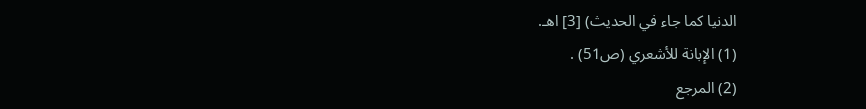الدنيا كما جاء في الحديث) [3] اهـ.
(1) الإبانة للأشعري (ص51) .
(2) المرجع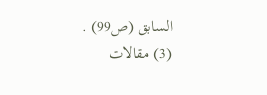السابق (ص99) .
(3) مقالات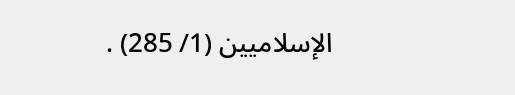الإسلاميين (1/ 285) .